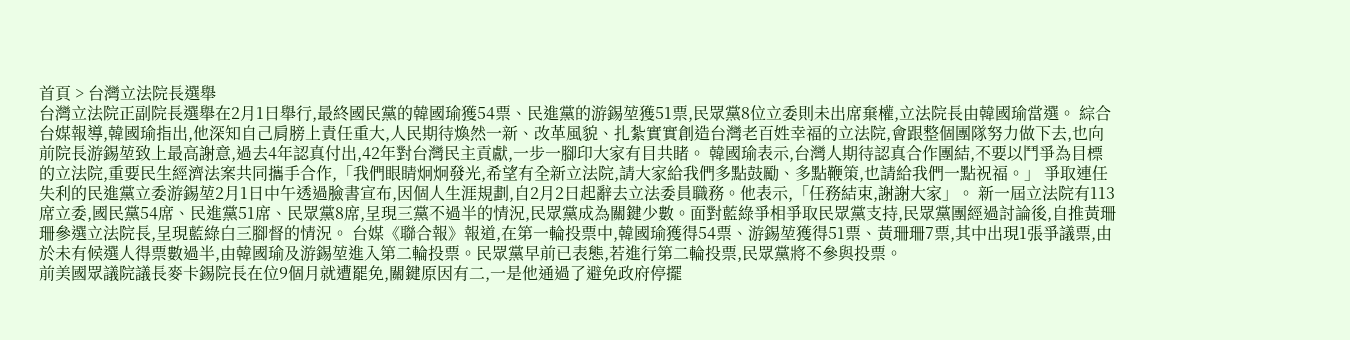首頁 > 台灣立法院長選舉
台灣立法院正副院長選舉在2月1日舉行,最終國民黨的韓國瑜獲54票、民進黨的游錫堃獲51票,民眾黨8位立委則未出席棄權,立法院長由韓國瑜當選。 綜合台媒報導,韓國瑜指出,他深知自己肩膀上責任重大,人民期待煥然一新、改革風貌、扎紮實實創造台灣老百姓幸福的立法院,會跟整個團隊努力做下去,也向前院長游錫堃致上最高謝意,過去4年認真付出,42年對台灣民主貢獻,一步一腳印大家有目共睹。 韓國瑜表示,台灣人期待認真合作團結,不要以鬥爭為目標的立法院,重要民生經濟法案共同攜手合作,「我們眼睛炯炯發光,希望有全新立法院,請大家給我們多點鼓勵、多點鞭策,也請給我們一點祝福。」 爭取連任失利的民進黨立委游錫堃2月1日中午透過臉書宣布,因個人生涯規劃,自2月2日起辭去立法委員職務。他表示,「任務結束,謝謝大家」。 新一屆立法院有113席立委,國民黨54席、民進黨51席、民眾黨8席,呈現三黨不過半的情況,民眾黨成為關鍵少數。面對藍綠爭相爭取民眾黨支持,民眾黨團經過討論後,自推黃珊珊參選立法院長,呈現藍綠白三腳督的情況。 台媒《聯合報》報道,在第一輪投票中,韓國瑜獲得54票、游錫堃獲得51票、黃珊珊7票,其中出現1張爭議票,由於未有候選人得票數過半,由韓國瑜及游錫堃進入第二輪投票。民眾黨早前已表態,若進行第二輪投票,民眾黨將不參與投票。
前美國眾議院議長麥卡錫院長在位9個月就遭罷免,關鍵原因有二,一是他通過了避免政府停擺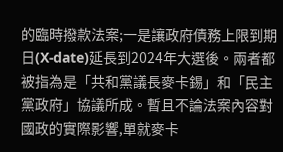的臨時撥款法案;一是讓政府債務上限到期日(X-date)延長到2024年大選後。兩者都被指為是「共和黨議長麥卡錫」和「民主黨政府」協議所成。暫且不論法案內容對國政的實際影響,單就麥卡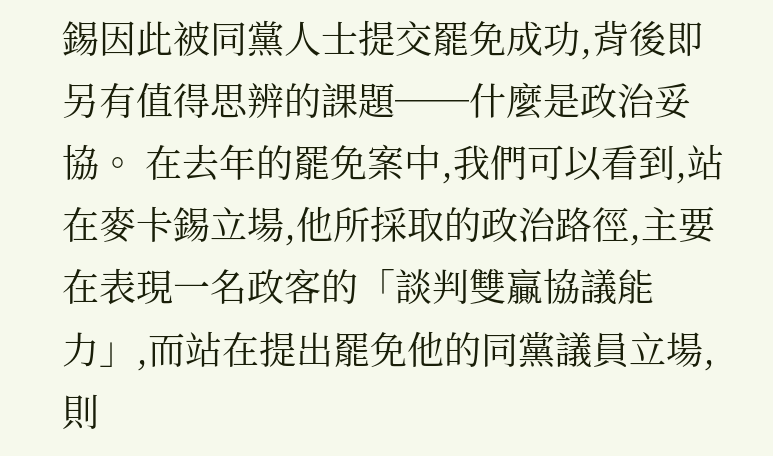錫因此被同黨人士提交罷免成功,背後即另有值得思辨的課題──什麼是政治妥協。 在去年的罷免案中,我們可以看到,站在麥卡錫立場,他所採取的政治路徑,主要在表現一名政客的「談判雙贏協議能力」,而站在提出罷免他的同黨議員立場,則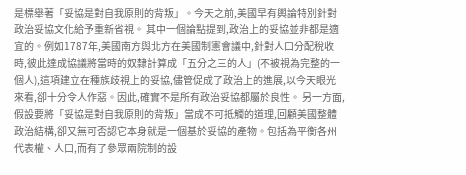是標舉著「妥協是對自我原則的背叛」。今天之前,美國早有輿論特別針對政治妥協文化給予重新省視。 其中一個論點提到,政治上的妥協並非都是適宜的。例如1787年,美國南方與北方在美國制憲會議中,針對人口分配稅收時,彼此達成協議將當時的奴隸計算成「五分之三的人」(不被視為完整的一個人),這項建立在種族歧視上的妥協,儘管促成了政治上的進展,以今天眼光來看,卻十分令人作惡。因此,確實不是所有政治妥協都屬於良性。 另一方面,假設要將「妥協是對自我原則的背叛」當成不可抵觸的道理,回顧美國整體政治結構,卻又無可否認它本身就是一個基於妥協的產物。包括為平衡各州代表權、人口,而有了參眾兩院制的設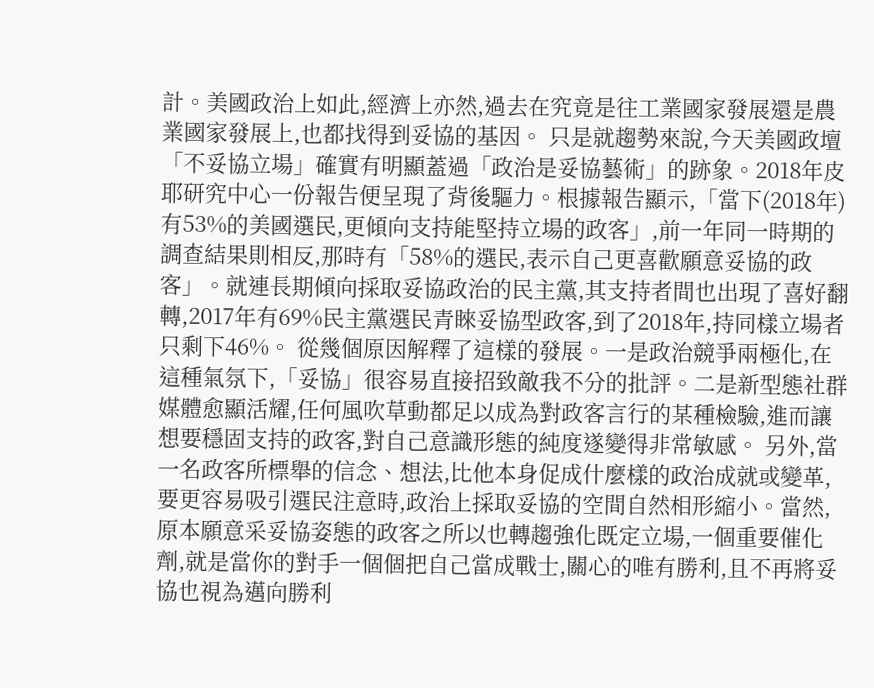計。美國政治上如此,經濟上亦然,過去在究竟是往工業國家發展還是農業國家發展上,也都找得到妥協的基因。 只是就趨勢來說,今天美國政壇「不妥協立場」確實有明顯蓋過「政治是妥協藝術」的跡象。2018年皮耶研究中心一份報告便呈現了背後驅力。根據報告顯示,「當下(2018年)有53%的美國選民,更傾向支持能堅持立場的政客」,前一年同一時期的調查結果則相反,那時有「58%的選民,表示自己更喜歡願意妥協的政客」。就連長期傾向採取妥協政治的民主黨,其支持者間也出現了喜好翻轉,2017年有69%民主黨選民青睞妥協型政客,到了2018年,持同樣立場者只剩下46%。 從幾個原因解釋了這樣的發展。一是政治競爭兩極化,在這種氣氛下,「妥協」很容易直接招致敵我不分的批評。二是新型態社群媒體愈顯活耀,任何風吹草動都足以成為對政客言行的某種檢驗,進而讓想要穩固支持的政客,對自己意識形態的純度遂變得非常敏感。 另外,當一名政客所標舉的信念、想法,比他本身促成什麼樣的政治成就或變革,要更容易吸引選民注意時,政治上採取妥協的空間自然相形縮小。當然,原本願意采妥協姿態的政客之所以也轉趨強化既定立場,一個重要催化劑,就是當你的對手一個個把自己當成戰士,關心的唯有勝利,且不再將妥協也視為邁向勝利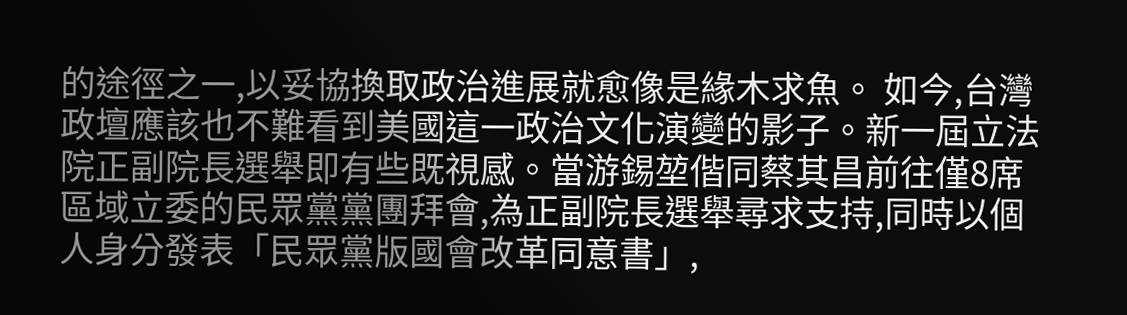的途徑之一,以妥協換取政治進展就愈像是緣木求魚。 如今,台灣政壇應該也不難看到美國這一政治文化演變的影子。新一屆立法院正副院長選舉即有些既視感。當游錫堃偕同蔡其昌前往僅8席區域立委的民眾黨黨團拜會,為正副院長選舉尋求支持,同時以個人身分發表「民眾黨版國會改革同意書」,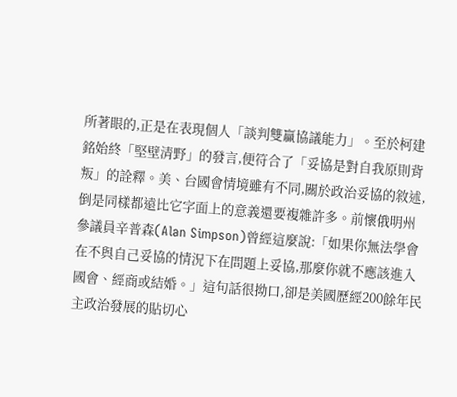所著眼的,正是在表現個人「談判雙贏協議能力」。至於柯建銘始終「堅壁清野」的發言,便符合了「妥協是對自我原則背叛」的詮釋。美、台國會情境雖有不同,關於政治妥協的敘述,倒是同樣都遠比它字面上的意義還要複雜許多。前懷俄明州參議員辛普森(Alan Simpson)曾經這麼說:「如果你無法學會在不與自己妥協的情況下在問題上妥協,那麼你就不應該進入國會、經商或結婚。」這句話很拗口,卻是美國歷經200餘年民主政治發展的貼切心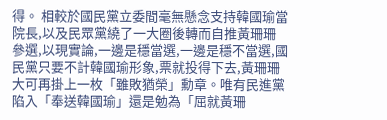得。 相較於國民黨立委間毫無懸念支持韓國瑜當院長,以及民眾黨繞了一大圈後轉而自推黃珊珊參選,以現實論,一邊是穩當選,一邊是穩不當選,國民黨只要不計韓國瑜形象,票就投得下去,黃珊珊大可再掛上一枚「雖敗猶榮」勳章。唯有民進黨陷入「奉送韓國瑜」還是勉為「屈就黃珊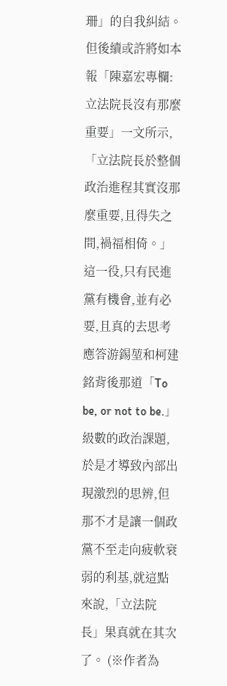珊」的自我糾結。但後續或許將如本報「陳嘉宏專欄:立法院長沒有那麼重要」一文所示,「立法院長於整個政治進程其實沒那麼重要,且得失之間,禍福相倚。」 這一役,只有民進黨有機會,並有必要,且真的去思考應答游錫堃和柯建銘背後那道「To be, or not to be.」級數的政治課題,於是才導致內部出現激烈的思辨,但那不才是讓一個政黨不至走向疲軟衰弱的利基,就這點來說,「立法院長」果真就在其次了。 (※作者為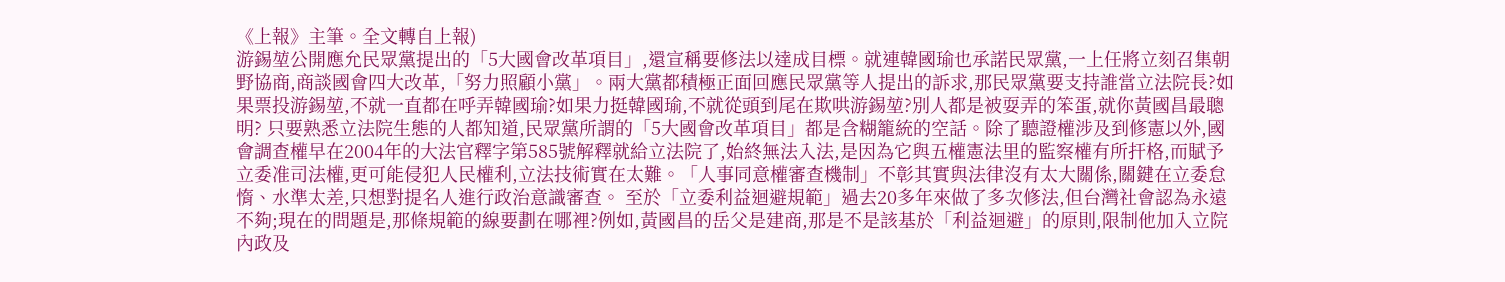《上報》主筆。全文轉自上報)
游錫堃公開應允民眾黨提出的「5大國會改革項目」,還宣稱要修法以達成目標。就連韓國瑜也承諾民眾黨,一上任將立刻召集朝野協商,商談國會四大改革,「努力照顧小黨」。兩大黨都積極正面回應民眾黨等人提出的訴求,那民眾黨要支持誰當立法院長?如果票投游錫堃,不就一直都在呼弄韓國瑜?如果力挺韓國瑜,不就從頭到尾在欺哄游錫堃?別人都是被耍弄的笨蛋,就你黃國昌最聰明? 只要熟悉立法院生態的人都知道,民眾黨所謂的「5大國會改革項目」都是含糊籠統的空話。除了聽證權涉及到修憲以外,國會調查權早在2004年的大法官釋字第585號解釋就給立法院了,始終無法入法,是因為它與五權憲法里的監察權有所扞格,而賦予立委准司法權,更可能侵犯人民權利,立法技術實在太難。「人事同意權審查機制」不彰其實與法律沒有太大關係,關鍵在立委怠惰、水準太差,只想對提名人進行政治意識審查。 至於「立委利益迴避規範」過去20多年來做了多次修法,但台灣社會認為永遠不夠;現在的問題是,那條規範的線要劃在哪裡?例如,黃國昌的岳父是建商,那是不是該基於「利益迴避」的原則,限制他加入立院內政及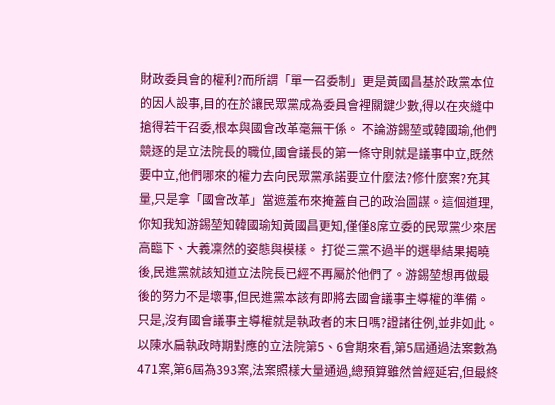財政委員會的權利?而所謂「單一召委制」更是黃國昌基於政黨本位的因人設事,目的在於讓民眾黨成為委員會裡關鍵少數,得以在夾縫中搶得若干召委,根本與國會改革毫無干係。 不論游錫堃或韓國瑜,他們競逐的是立法院長的職位,國會議長的第一條守則就是議事中立,既然要中立,他們哪來的權力去向民眾黨承諾要立什麼法?修什麼案?充其量,只是拿「國會改革」當遮羞布來掩蓋自己的政治圖謀。這個道理,你知我知游錫堃知韓國瑜知黃國昌更知,僅僅8席立委的民眾黨少來居高臨下、大義凜然的姿態與模樣。 打從三黨不過半的選舉結果揭曉後,民進黨就該知道立法院長已經不再屬於他們了。游錫堃想再做最後的努力不是壞事,但民進黨本該有即將去國會議事主導權的準備。只是,沒有國會議事主導權就是執政者的末日嗎?證諸往例,並非如此。 以陳水扁執政時期對應的立法院第5、6會期來看,第5屆通過法案數為471案,第6屆為393案,法案照樣大量通過,總預算雖然曾經延宕,但最終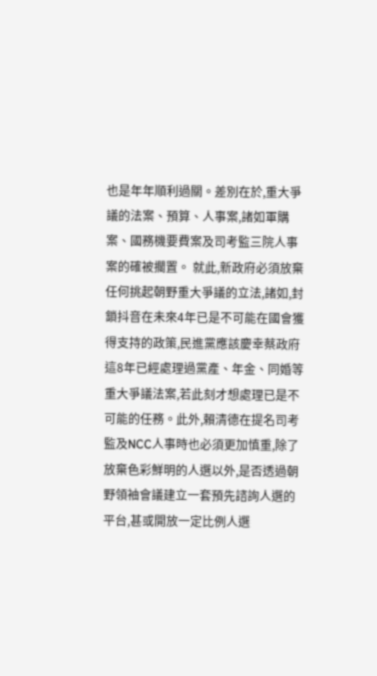也是年年順利過關。差別在於,重大爭議的法案、預算、人事案,諸如軍購案、國務機要費案及司考監三院人事案的確被擱置。 就此,新政府必須放棄任何挑起朝野重大爭議的立法,諸如,封鎖抖音在未來4年已是不可能在國會獲得支持的政策,民進黨應該慶幸蔡政府這8年已經處理過黨產、年金、同婚等重大爭議法案,若此刻才想處理已是不可能的任務。此外,賴清德在提名司考監及NCC人事時也必須更加慎重,除了放棄色彩鮮明的人選以外,是否透過朝野領袖會議建立一套預先諮詢人選的平台,甚或開放一定比例人選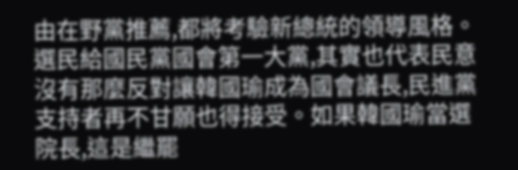由在野黨推薦,都將考驗新總統的領導風格。 選民給國民黨國會第一大黨,其實也代表民意沒有那麼反對讓韓國瑜成為國會議長,民進黨支持者再不甘願也得接受。如果韓國瑜當選院長,這是繼罷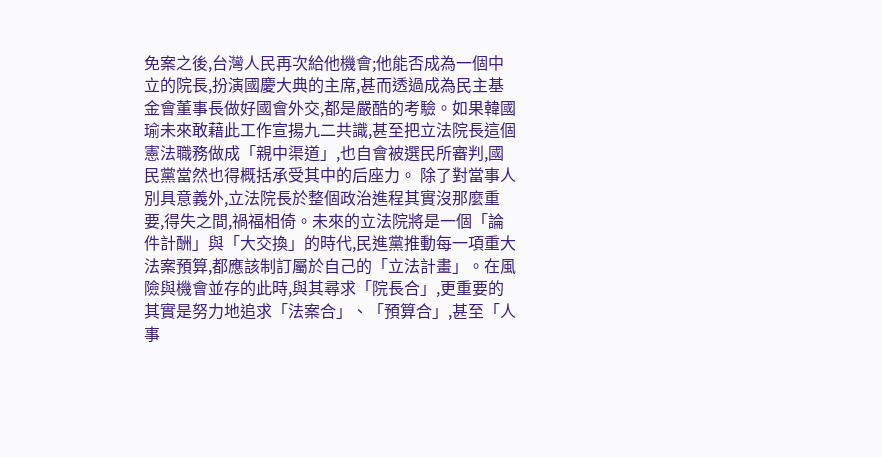免案之後,台灣人民再次給他機會;他能否成為一個中立的院長,扮演國慶大典的主席,甚而透過成為民主基金會董事長做好國會外交,都是嚴酷的考驗。如果韓國瑜未來敢藉此工作宣揚九二共識,甚至把立法院長這個憲法職務做成「親中渠道」,也自會被選民所審判,國民黨當然也得概括承受其中的后座力。 除了對當事人別具意義外,立法院長於整個政治進程其實沒那麼重要,得失之間,禍福相倚。未來的立法院將是一個「論件計酬」與「大交換」的時代,民進黨推動每一項重大法案預算,都應該制訂屬於自己的「立法計畫」。在風險與機會並存的此時,與其尋求「院長合」,更重要的其實是努力地追求「法案合」、「預算合」,甚至「人事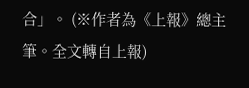合」。 (※作者為《上報》總主筆。全文轉自上報)